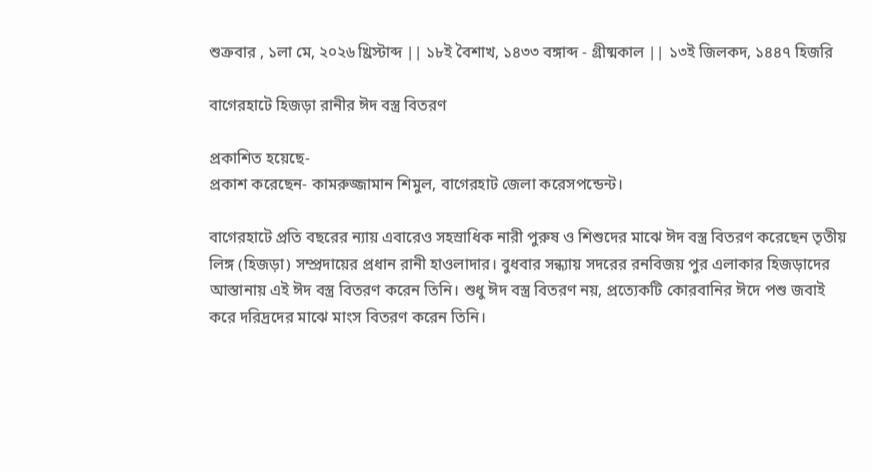শুক্রবার , ১লা মে, ২০২৬ খ্রিস্টাব্দ || ১৮ই বৈশাখ, ১৪৩৩ বঙ্গাব্দ - গ্রীষ্মকাল || ১৩ই জিলকদ, ১৪৪৭ হিজরি

বাগেরহাটে হিজড়া রানীর ঈদ বস্ত্র বিতরণ

প্রকাশিত হয়েছে-
প্রকাশ করেছেন- কামরুজ্জামান শিমুল, বাগেরহাট জেলা করেসপন্ডেন্ট।

বাগেরহাটে প্রতি বছরের ন্যায় এবারেও সহস্রাধিক নারী পুরুষ ও শিশুদের মাঝে ঈদ বস্ত্র বিতরণ করেছেন তৃতীয় লিঙ্গ (হিজড়া) সম্প্রদায়ের প্রধান রানী হাওলাদার। বুধবার সন্ধ্যায় সদরের রনবিজয় পুর এলাকার হিজড়াদের আস্তানায় এই ঈদ বস্ত্র বিতরণ করেন তিনি। শুধু ঈদ বস্ত্র বিতরণ নয়, প্রত্যেকটি কোরবানির ঈদে পশু জবাই করে দরিদ্রদের মাঝে মাংস বিতরণ করেন তিনি।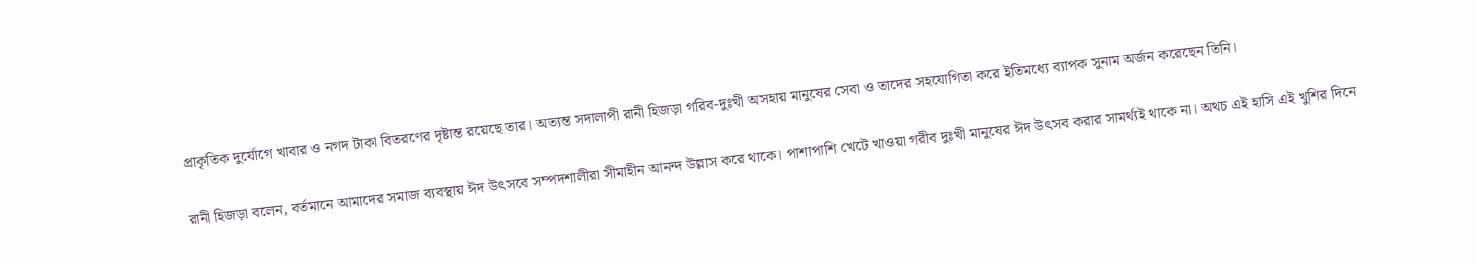প্রাকৃতিক দুর্যোগে খাবার ও নগদ টাকা বিতরণের দৃষ্টান্ত রয়েছে তার। অত্যন্ত সদালাপী রানী হিজড়া গরিব-দুঃখী অসহায় মানুষের সেবা ও তাদের সহযোগিতা করে ইতিমধ্যে ব্যাপক সুনাম অর্জন করেছেন তিনি।

রানী হিজড়া বলেন, বর্তমানে আমাদের সমাজ ব্যবস্থায় ঈদ উৎসবে সম্পদশালীরা সীমাহীন আনন্দ উল্লাস করে থাকে। পাশাপাশি খেটে খাওয়া গরীব দুঃখী মানুষের ঈদ উৎসব করার সামর্থ্যই থাকে না। অথচ এই হাসি এই খুশির দিনে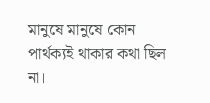মানুষে মানুষে কোন পার্থক্যই থাকার কথা ছিল না।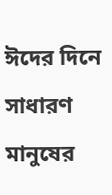ঈদের দিনে সাধারণ মানুষের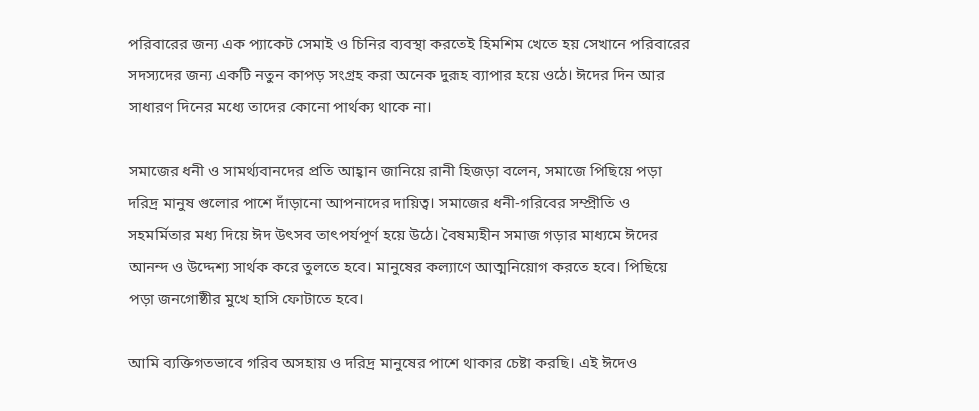পরিবারের জন্য এক প্যাকেট সেমাই ও চিনির ব্যবস্থা করতেই হিমশিম খেতে হয় সেখানে পরিবারের সদস্যদের জন্য একটি নতুন কাপড় সংগ্রহ করা অনেক দুরূহ ব্যাপার হয়ে ওঠে। ঈদের দিন আর সাধারণ দিনের মধ্যে তাদের কোনো পার্থক্য থাকে না।

সমাজের ধনী ও সামর্থ্যবানদের প্রতি আহ্বান জানিয়ে রানী হিজড়া বলেন, সমাজে পিছিয়ে পড়া দরিদ্র মানুষ গুলোর পাশে দাঁড়ানো আপনাদের দায়িত্ব। সমাজের ধনী-গরিবের সম্প্রীতি ও সহমর্মিতার মধ্য দিয়ে ঈদ উৎসব তাৎপর্যপূর্ণ হয়ে উঠে। বৈষম্যহীন সমাজ গড়ার মাধ্যমে ঈদের আনন্দ ও উদ্দেশ্য সার্থক করে তুলতে হবে। মানুষের কল্যাণে আত্মনিয়োগ করতে হবে। পিছিয়ে পড়া জনগোষ্ঠীর মুখে হাসি ফোটাতে হবে।

আমি ব্যক্তিগতভাবে গরিব অসহায় ও দরিদ্র মানুষের পাশে থাকার চেষ্টা করছি। এই ঈদেও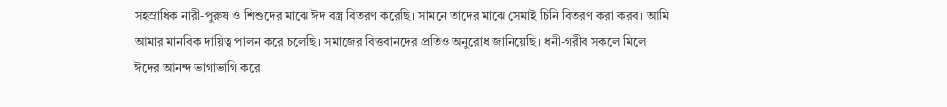সহস্রাধিক নারী-পুরুষ ও শিশুদের মাঝে ঈদ বস্ত্র বিতরণ করেছি। সামনে তাদের মাঝে সেমাই চিনি বিতরণ করা করব। আমি আমার মানবিক দায়িত্ব পালন করে চলেছি। সমাজের বিত্তবানদের প্রতিও অনুরোধ জানিয়েছি। ধনী-গরীব সকলে মিলে ঈদের আনন্দ ভাগাভাগি করে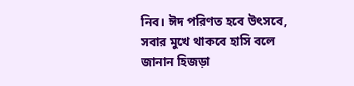নিব। ঈদ পরিণত হবে উৎসবে, সবার মুখে থাকবে হাসি বলে জানান হিজড়া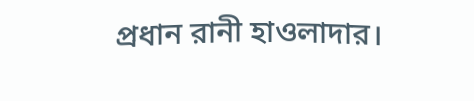প্রধান রানী হাওলাদার।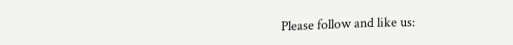Please follow and like us: